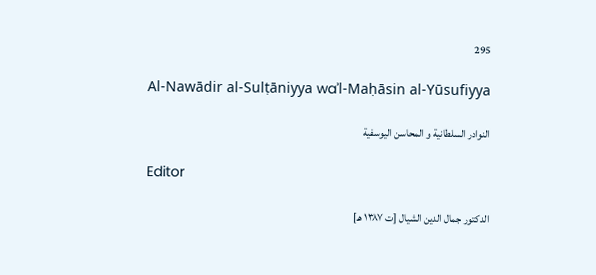295

Al-Nawādir al-Sulṭāniyya waʾl-Maḥāsin al-Yūsufiyya

النوادر السلطانية و المحاسن اليوسفية

Editor

الدكتور جمال الدين الشيال [ت ١٣٨٧ هـ]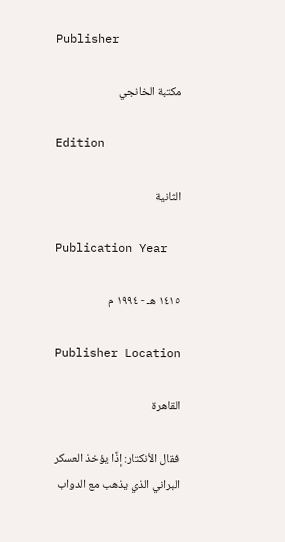Publisher

مكتبة الخانجي

Edition

الثانية

Publication Year

١٤١٥ هـ - ١٩٩٤ م

Publisher Location

القاهرة

فقال الأنكتار: إذًا يؤخذ العسكر البراني الذي يذهب مع الدواب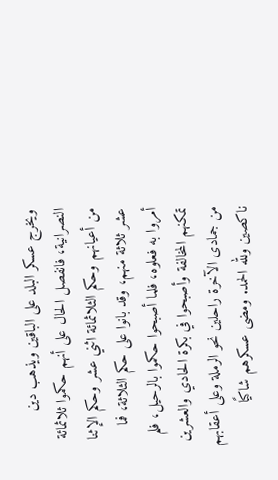ويخرج عسكر البلد على الباقين ويذهب دين النصرانية، فانفصل الحال على أنهم حكموا ثلاثمائة من أعيانهم وحكم الثلاثمائة اثني عشر وحكم الإثنا عشر ثلاثة منهم، وقد بانوا على حكم الثلاثة، فما أمروا به فعلوه، فلما أصبحوا حكموا بالرحيل، فلم تمكنهم المخالفة وأصبحوا في بكرة الحادي والعشرين من جمادى الآخرة راحلين نحو الرملة وعلى أعقابهم ناكصين ولله الحمد. ومضى عسكرهم شاكيًا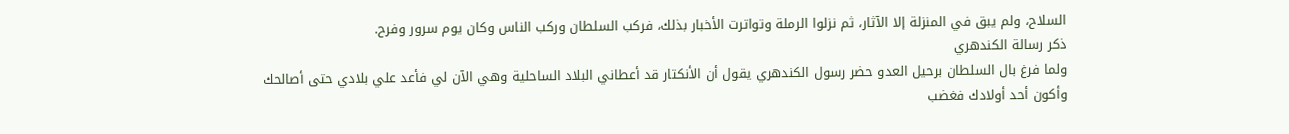السلاح، ولم يبق في المنزلة إلا الآثار، ثم نزلوا الرملة وتواترت الأخبار بذلك، فركب السلطان وركب الناس وكان يوم سرور وفرح.
ذكر رسالة الكندهري
ولما فرغ بال السلطان برحيل العدو حضر رسول الكندهري يقول أن الأنكتار قد أعطاني البلاد الساحلية وهي الآن لي فأعد علي بلادي حتى أصالحك وأكون أحد أولادك فغضب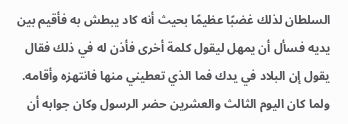السلطان لذلك غضبًا عظيمًا بحيث أنه كاد يبطش به فأقيم بين يديه فسأل أن يمهل ليقول كلمة أخرى فأذن له في ذلك فقال يقول إن البلاد في يدك فما الذي تعطيني منها فانتهزه وأقامه.
ولما كان اليوم الثالث والعشرين حضر الرسول وكان جوابه أن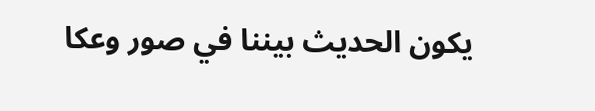يكون الحديث بيننا في صور وعكا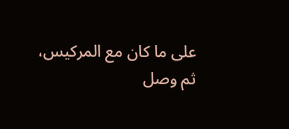على ما كان مع المركيس، ثم وصل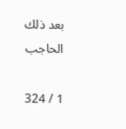بعد ذلك الحاجب

1 / 324